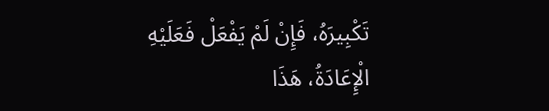تَكْبِيرَهُ، فَإِنْ لَمْ يَفْعَلْ فَعَلَيْهِ الْإِعَادَةُ، هَذَا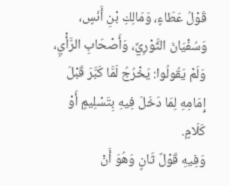قَوْلُ عَطَاءٍ، وَمَالِكِ بْنِ أَنَسٍ، وَسُفْيَانَ الثَّوْرِيِّ، وَأَصْحَابِ الرَّأْيِ، وَلَمْ يَقُولُوا: يَخْرُجُ لَمَّا كَبَّرَ قَبْلَ إِمَامِهِ لِمَا دَخَلَ فِيهِ بِتَسْلِيمٍ أَوْ كَلَامٍ.
وَفِيهِ قَوْلٌ ثَانٍ وَهُوَ أَنْ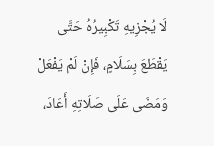لَا يُجْزِيهِ تَكْبِيرُهُ حَتَّى يَقْطَعَ بِسَلَامٍ، فَإِنْ لَمْ يَفْعَلْ وَمَضَى عَلَى صَلَاتِهِ أَعَادَ،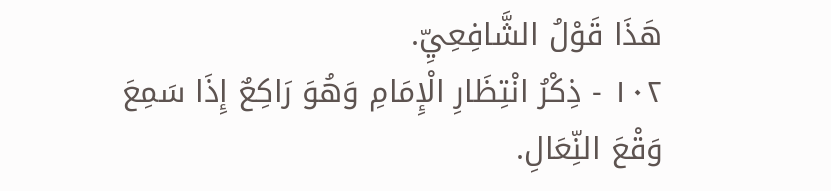هَذَا قَوْلُ الشَّافِعِيِّ.
١٠٢ - ذِكْرُ انْتِظَارِ الْإِمَامِ وَهُوَ رَاكِعٌ إِذَا سَمِعَ وَقْعَ النِّعَالِ.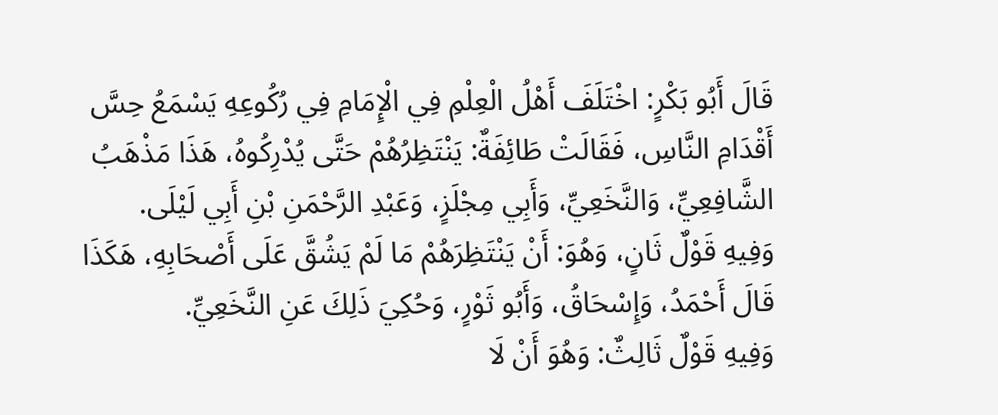قَالَ أَبُو بَكْرٍ: اخْتَلَفَ أَهْلُ الْعِلْمِ فِي الْإِمَامِ فِي رُكُوعِهِ يَسْمَعُ حِسَّ أَقْدَامِ النَّاسِ، فَقَالَتْ طَائِفَةٌ: يَنْتَظِرُهُمْ حَتَّى يُدْرِكُوهُ، هَذَا مَذْهَبُ الشَّافِعِيِّ، وَالنَّخَعِيِّ، وَأَبِي مِجْلَزٍ، وَعَبْدِ الرَّحْمَنِ بْنِ أَبِي لَيْلَى.
وَفِيهِ قَوْلٌ ثَانٍ، وَهُوَ: أَنْ يَنْتَظِرَهُمْ مَا لَمْ يَشُقَّ عَلَى أَصْحَابِهِ، هَكَذَا قَالَ أَحْمَدُ، وَإِسْحَاقُ، وَأَبُو ثَوْرٍ، وَحُكِيَ ذَلِكَ عَنِ النَّخَعِيِّ.
وَفِيهِ قَوْلٌ ثَالِثٌ: وَهُوَ أَنْ لَا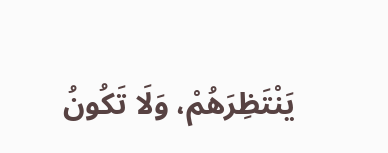يَنْتَظِرَهُمْ، وَلَا تَكُونُ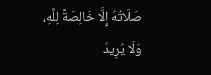صَلَاتُهُ إِلَّا خَالِصَةً لِلَّهِ، وَلَا يُرِيدُ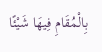بِالْمُقَامِ فِيهَا شَيْئًا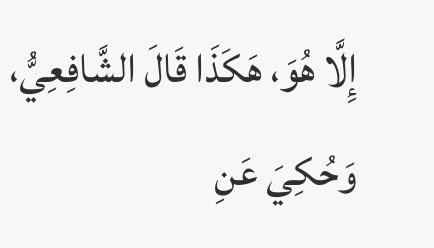إِلَّا هُوَ، هَكَذَا قَالَ الشَّافِعِيُّ، وَحُكِيَ عَنِ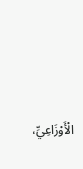الْأَوْزَاعِيِّ،